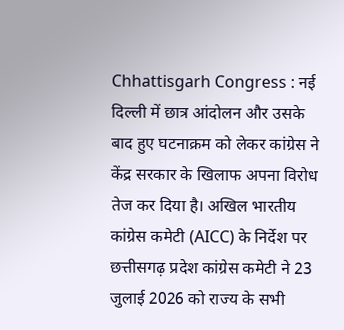Chhattisgarh Congress : नई दिल्ली में छात्र आंदोलन और उसके बाद हुए घटनाक्रम को लेकर कांग्रेस ने केंद्र सरकार के खिलाफ अपना विरोध तेज कर दिया है। अखिल भारतीय कांग्रेस कमेटी (AICC) के निर्देश पर छत्तीसगढ़ प्रदेश कांग्रेस कमेटी ने 23 जुलाई 2026 को राज्य के सभी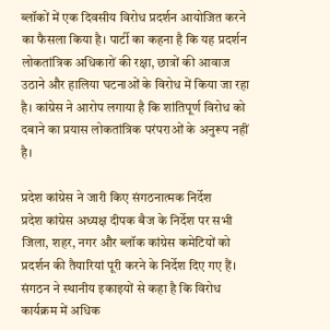ब्लॉकों में एक दिवसीय विरोध प्रदर्शन आयोजित करने का फैसला किया है। पार्टी का कहना है कि यह प्रदर्शन लोकतांत्रिक अधिकारों की रक्षा, छात्रों की आवाज उठाने और हालिया घटनाओं के विरोध में किया जा रहा है। कांग्रेस ने आरोप लगाया है कि शांतिपूर्ण विरोध को दबाने का प्रयास लोकतांत्रिक परंपराओं के अनुरूप नहीं है।

प्रदेश कांग्रेस ने जारी किए संगठनात्मक निर्देश
प्रदेश कांग्रेस अध्यक्ष दीपक बैज के निर्देश पर सभी जिला, शहर, नगर और ब्लॉक कांग्रेस कमेटियों को प्रदर्शन की तैयारियां पूरी करने के निर्देश दिए गए हैं। संगठन ने स्थानीय इकाइयों से कहा है कि विरोध कार्यक्रम में अधिक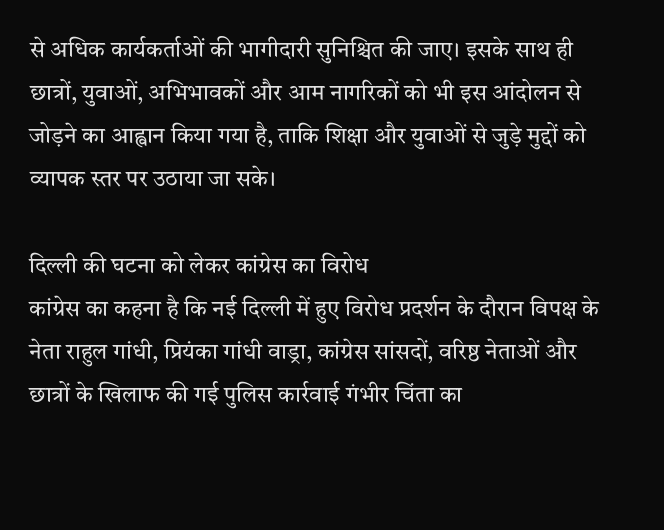से अधिक कार्यकर्ताओं की भागीदारी सुनिश्चित की जाए। इसके साथ ही छात्रों, युवाओं, अभिभावकों और आम नागरिकों को भी इस आंदोलन से जोड़ने का आह्वान किया गया है, ताकि शिक्षा और युवाओं से जुड़े मुद्दों को व्यापक स्तर पर उठाया जा सके।

दिल्ली की घटना को लेकर कांग्रेस का विरोध
कांग्रेस का कहना है कि नई दिल्ली में हुए विरोध प्रदर्शन के दौरान विपक्ष के नेता राहुल गांधी, प्रियंका गांधी वाड्रा, कांग्रेस सांसदों, वरिष्ठ नेताओं और छात्रों के खिलाफ की गई पुलिस कार्रवाई गंभीर चिंता का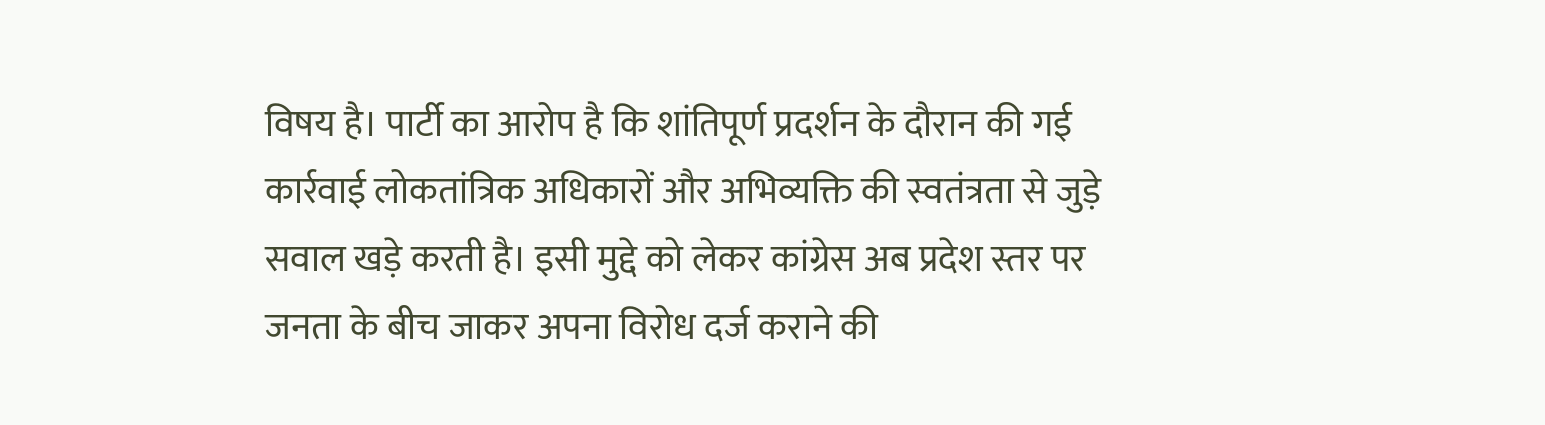विषय है। पार्टी का आरोप है कि शांतिपूर्ण प्रदर्शन के दौरान की गई कार्रवाई लोकतांत्रिक अधिकारों और अभिव्यक्ति की स्वतंत्रता से जुड़े सवाल खड़े करती है। इसी मुद्दे को लेकर कांग्रेस अब प्रदेश स्तर पर जनता के बीच जाकर अपना विरोध दर्ज कराने की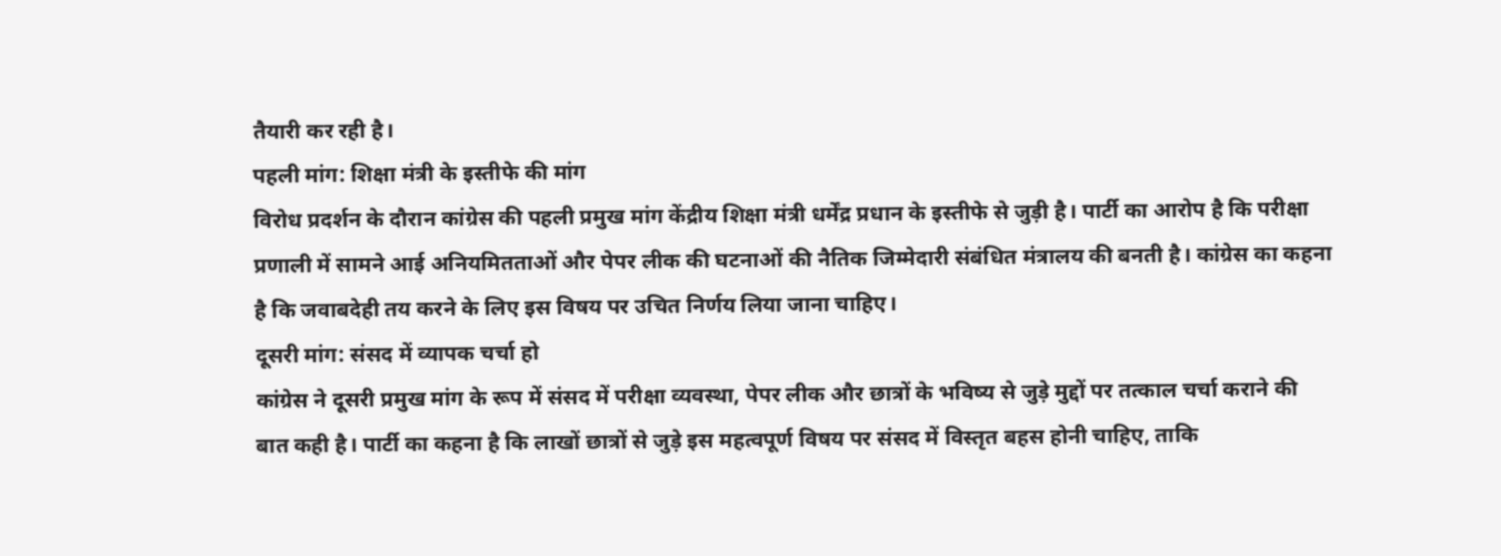तैयारी कर रही है।
पहली मांग: शिक्षा मंत्री के इस्तीफे की मांग
विरोध प्रदर्शन के दौरान कांग्रेस की पहली प्रमुख मांग केंद्रीय शिक्षा मंत्री धर्मेंद्र प्रधान के इस्तीफे से जुड़ी है। पार्टी का आरोप है कि परीक्षा प्रणाली में सामने आई अनियमितताओं और पेपर लीक की घटनाओं की नैतिक जिम्मेदारी संबंधित मंत्रालय की बनती है। कांग्रेस का कहना है कि जवाबदेही तय करने के लिए इस विषय पर उचित निर्णय लिया जाना चाहिए।
दूसरी मांग: संसद में व्यापक चर्चा हो
कांग्रेस ने दूसरी प्रमुख मांग के रूप में संसद में परीक्षा व्यवस्था, पेपर लीक और छात्रों के भविष्य से जुड़े मुद्दों पर तत्काल चर्चा कराने की बात कही है। पार्टी का कहना है कि लाखों छात्रों से जुड़े इस महत्वपूर्ण विषय पर संसद में विस्तृत बहस होनी चाहिए, ताकि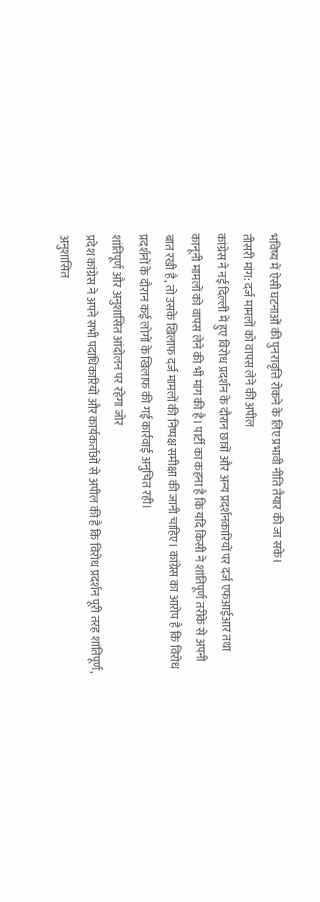भविष्य में ऐसी घटनाओं की पुनरावृत्ति रोकने के लिए प्रभावी नीति तैयार की जा सके।
तीसरी मांग: दर्ज मामलों को वापस लेने की अपील
कांग्रेस ने नई दिल्ली में हुए विरोध प्रदर्शन के दौरान छात्रों और अन्य प्रदर्शनकारियों पर दर्ज एफआईआर तथा कानूनी मामलों को वापस लेने की भी मांग की है। पार्टी का कहना है कि यदि किसी ने शांतिपूर्ण तरीके से अपनी बात रखी है, तो उसके खिलाफ दर्ज मामलों की निष्पक्ष समीक्षा की जानी चाहिए। कांग्रेस का आरोप है कि विरोध प्रदर्शनों के दौरान कई लोगों के खिलाफ की गई कार्रवाई अनुचित रही।
शांतिपूर्ण और अनुशासित आंदोलन पर रहेगा जोर
प्रदेश कांग्रेस ने अपने सभी पदाधिकारियों और कार्यकर्ताओं से अपील की है कि विरोध प्रदर्शन पूरी तरह शांतिपूर्ण, अनुशासित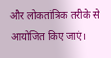और लोकतांत्रिक तरीके से आयोजित किए जाएं।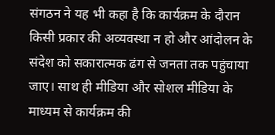संगठन ने यह भी कहा है कि कार्यक्रम के दौरान किसी प्रकार की अव्यवस्था न हो और आंदोलन के संदेश को सकारात्मक ढंग से जनता तक पहुंचाया जाए। साथ ही मीडिया और सोशल मीडिया के माध्यम से कार्यक्रम की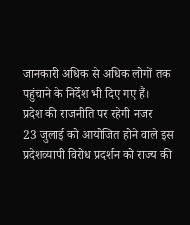जानकारी अधिक से अधिक लोगों तक पहुंचाने के निर्देश भी दिए गए हैं।
प्रदेश की राजनीति पर रहेगी नजर
23 जुलाई को आयोजित होने वाले इस प्रदेशव्यापी विरोध प्रदर्शन को राज्य की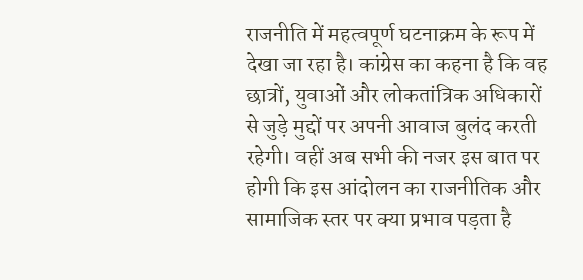राजनीति में महत्वपूर्ण घटनाक्रम के रूप में देखा जा रहा है। कांग्रेस का कहना है कि वह छात्रों, युवाओं और लोकतांत्रिक अधिकारों से जुड़े मुद्दों पर अपनी आवाज बुलंद करती रहेगी। वहीं अब सभी की नजर इस बात पर होगी कि इस आंदोलन का राजनीतिक और सामाजिक स्तर पर क्या प्रभाव पड़ता है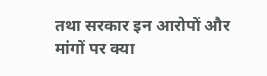तथा सरकार इन आरोपों और मांगों पर क्या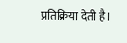प्रतिक्रिया देती है।